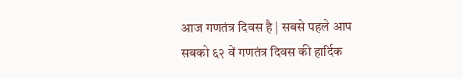आज गणतंत्र दिवस है | सबसे पहले आप सबको ६२ वें गणतंत्र दिवस की हार्दिक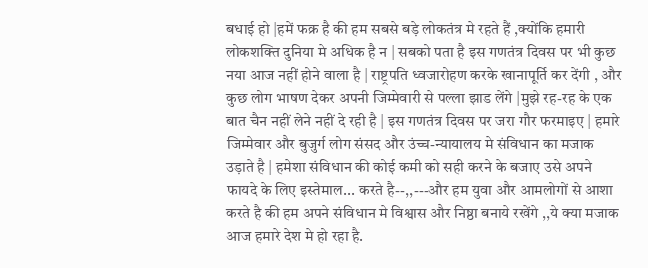बधाई हो |हमें फक्र है की हम सबसे बड़े लोकतंत्र मे रहते हैं ,क्योंकि हमारी लोकशक्ति दुनिया मे अधिक है न | सबको पता है इस गणतंत्र दिवस पर भी कुछ नया आज नहीं होने वाला है | राष्ट्रपति ध्वजारोहण करके खानापूर्ति कर देंगी , और कुछ लोग भाषण देकर अपनी जिम्मेवारी से पल्ला झाड लेंगे |मुझे रह-रह के एक बात चैन नहीं लेने नहीं दे रही है | इस गणतंत्र दिवस पर जरा गौर फरमाइए | हमारे जिम्मेवार और बुजुर्ग लोग संसद और उंच्च-न्यायालय मे संविधान का मजाक उड़ाते है | हमेशा संविधान की कोई कमी को सही करने के बजाए उसे अपने फायदे के लिए इस्तेमाल... करते है--,,---और हम युवा और आमलोगों से आशा करते है की हम अपने संविधान मे विश्वास और निष्ठा बनाये रखेंगे ,,ये क्या मजाक आज हमारे देश मे हो रहा है.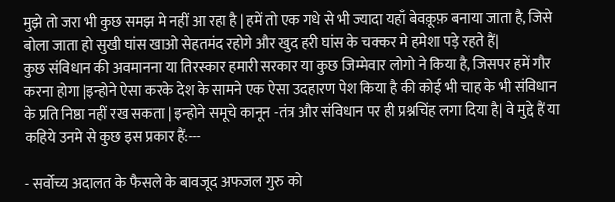मुझे तो जरा भी कुछ समझ मे नहीं आ रहा है | हमें तो एक गधे से भी ज्यादा यहाँ बेवक़ूफ़ बनाया जाता है, जिसे बोला जाता हो सुखी घांस खाओ सेहतमंद रहोगे और खुद हरी घांस के चक्कर मे हमेशा पड़े रहते हैं|
कुछ संविधान की अवमानना या तिरस्कार हमारी सरकार या कुछ जिम्मेवार लोगो ने किया है, जिसपर हमें गौर करना होगा |इन्होने ऐसा करके देश के सामने एक ऐसा उदहारण पेश किया है की कोई भी चाह के भी संविधान के प्रति निष्ठा नहीं रख सकता | इन्होने समूचे कानून -तंत्र और संविधान पर ही प्रश्नचिंह लगा दिया है| वे मुद्दे हैं या कहिये उनमे से कुछ इस प्रकार हैं:---

- सर्वोच्य अदालत के फैसले के बावजूद अफजल गुरु को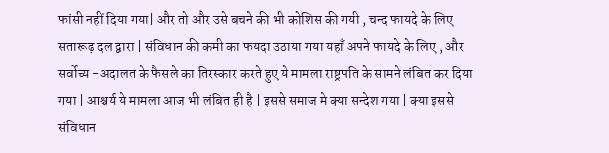फांसी नहीं दिया गया| और तो और उसे बचने की भी कोशिस की गयी , चन्द फायदे के लिए सतारूढ़ दल द्वारा | संविधान की कमी का फयदा उठाया गया यहाँ अपने फायदे के लिए , और सर्वोच्य -अदालत के फैसले का तिरस्कार करते हुए ये मामला राष्ट्रपति के सामने लंबित कर दिया गया | आश्चर्य ये मामला आज भी लंबित ही है | इससे समाज मे क्या सन्देश गया | क्या इससे संविधान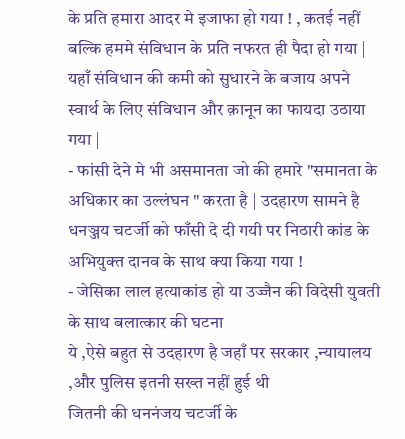के प्रति हमारा आदर मे इजाफा हो गया ! , कतई नहीं बल्कि हममे संविधान के प्रति नफरत ही पैदा हो गया | यहाँ संविधान की कमी को सुधारने के बजाय अपने स्वार्थ के लिए संविधान और क़ानून का फायदा उठाया गया |
- फांसी देने मे भी असमानता जो की हमारे "समानता के अधिकार का उल्लंघन " करता है | उदहारण सामने है धनञ्जय चटर्जी को फाँसी दे दी गयी पर निठारी कांड के अभियुक्त दानव के साथ क्या किया गया !
- जेसिका लाल हत्याकांड हो या उज्जैन की विदेसी युवती के साथ बलात्कार की घटना
ये ,ऐसे बहुत से उदहारण है जहाँ पर सरकार ,न्यायालय ,और पुलिस इतनी सख्त नहीं हुई थी
जितनी की धननंजय चटर्जी के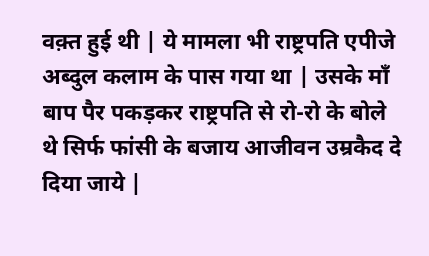वक़्त हुई थी | ये मामला भी राष्ट्रपति एपीजे अब्दुल कलाम के पास गया था | उसके माँ बाप पैर पकड़कर राष्ट्रपति से रो-रो के बोले थे सिर्फ फांसी के बजाय आजीवन उम्रकैद दे दिया जाये |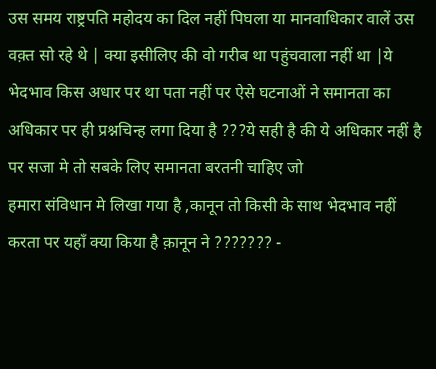उस समय राष्ट्रपति महोदय का दिल नहीं पिघला या मानवाधिकार वालें उस वक़्त सो रहे थे | क्या इसीलिए की वो गरीब था पहुंचवाला नहीं था |ये भेदभाव किस अधार पर था पता नहीं पर ऐसे घटनाओं ने समानता का अधिकार पर ही प्रश्नचिन्ह लगा दिया है ???ये सही है की ये अधिकार नहीं है पर सजा मे तो सबके लिए समानता बरतनी चाहिए जो
हमारा संविधान मे लिखा गया है ,कानून तो किसी के साथ भेदभाव नहीं करता पर यहाँ क्या किया है क़ानून ने ??????? -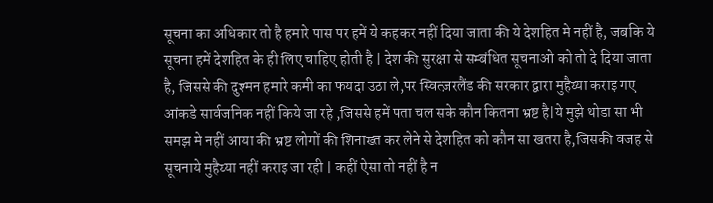सूचना का अधिकार तो है हमारे पास पर हमें ये कहकर नहीं दिया जाता की ये देशहित मे नहीं है, जबकि ये सूचना हमें देशहित के ही लिए चाहिए होती है | देश की सुरक्षा से सम्बंधित सूचनाओ को तो दे दिया जाता है, जिससे की दुश्मन हमारे कमी का फयदा उठा ले,पर स्वित्ज़रलैंड की सरकार द्वारा मुहैय्या कराइ गए आंकडे सार्वजनिक नहीं किये जा रहे ,जिससे हमें पता चल सके कौन कितना भ्रष्ट है|ये मुझे थोडा सा भी समझ मे नहीं आया की भ्रष्ट लोगों की शिनाख्त कर लेने से देशहित को कौन सा खतरा है,जिसकी वजह से सूचनाये मुहैय्या नहीं कराइ जा रही | कहीं ऐसा तो नहीं है न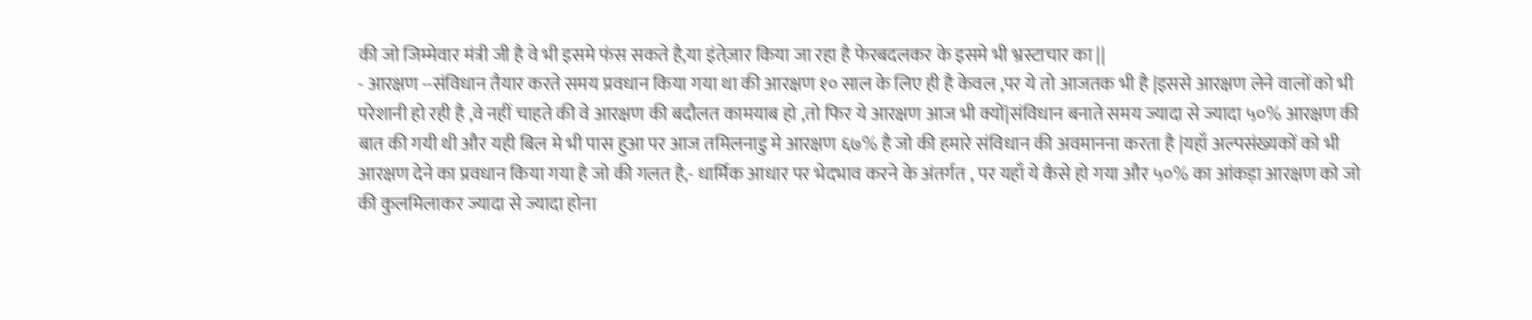की जो जिम्मेवार मंत्री जी है वे भी इसमे फंस सकते है,या इंतेज़ार किया जा रहा है फेरबदलकर के इसमे भी भ्रस्टाचार का ||
- आरक्षण --संविधान तैयार करते समय प्रवधान किया गया था की आरक्षण १० साल के लिए ही है केवल ,पर ये तो आजतक भी है |इससे आरक्षण लेने वालों को भी परेशानी हो रही है ,वे नहीं चाहते की वे आरक्षण की बदौलत कामयाब हो ,तो फिर ये आरक्षण आज भी क्यों|संविधान बनाते समय ज्यादा से ज्यादा ५०% आरक्षण की बात की गयी थी और यही बिल मे भी पास हुआ पर आज तमिलनाडु मे आरक्षण ६७% है जो की हमारे संविधान की अवमानना करता है |यहाँ अल्पसंख्यकों को भी आरक्षण देने का प्रवधान किया गया है जो की गलत है,- धार्मिक आधार पर भेदभाव करने के अंतर्गत , पर यहाँ ये कैसे हो गया और ५०% का आंकड़ा आरक्षण को जो की कुलमिलाकर ज्यादा से ज्यादा होना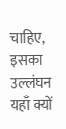चाहिए, इसका उल्लंघन यहाँ क्यों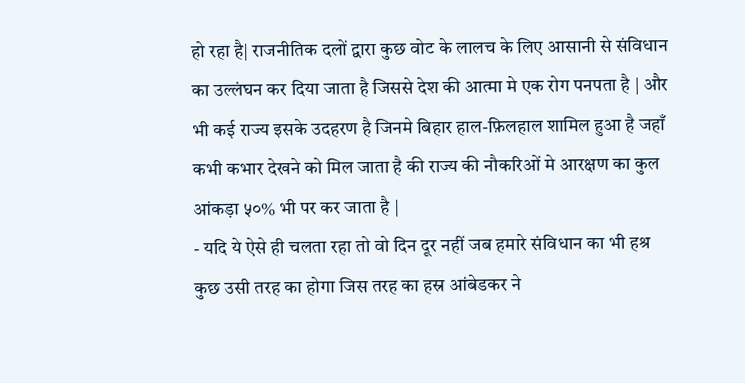हो रहा है| राजनीतिक दलों द्वारा कुछ वोट के लालच के लिए आसानी से संविधान का उल्लंघन कर दिया जाता है जिससे देश की आत्मा मे एक रोग पनपता है | और भी कई राज्य इसके उदहरण है जिनमे बिहार हाल-फ़िलहाल शामिल हुआ है जहाँ कभी कभार देखने को मिल जाता है की राज्य की नौकरिओं मे आरक्षण का कुल आंकड़ा ५०% भी पर कर जाता है |
- यदि ये ऐसे ही चलता रहा तो वो दिन दूर नहीं जब हमारे संविधान का भी हश्र कुछ उसी तरह का होगा जिस तरह का हस्र आंबेडकर ने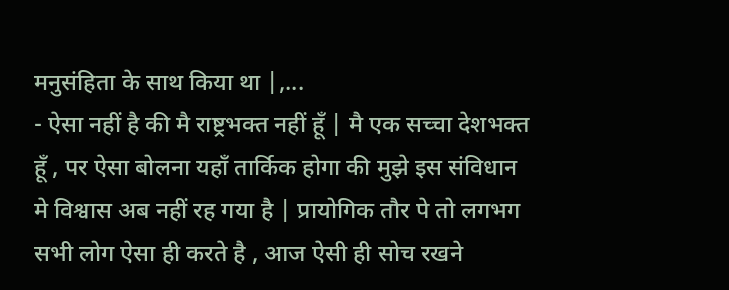मनुसंहिता के साथ किया था |,...
- ऐसा नहीं है की मै राष्ट्रभक्त नहीं हूँ | मै एक सच्चा देशभक्त हूँ , पर ऐसा बोलना यहाँ तार्किक होगा की मुझे इस संविधान मे विश्वास अब नहीं रह गया है | प्रायोगिक तौर पे तो लगभग सभी लोग ऐसा ही करते है , आज ऐसी ही सोच रखने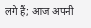लगे हैं; आज अपनी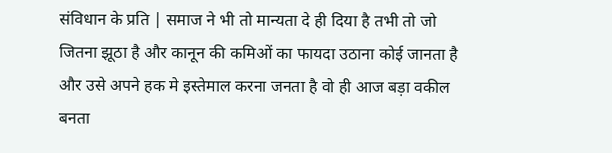संविधान के प्रति | समाज ने भी तो मान्यता दे ही दिया है तभी तो जो जितना झूठा है और कानून की कमिओं का फायदा उठाना कोई जानता है और उसे अपने हक मे इस्तेमाल करना जनता है वो ही आज बड़ा वकील बनता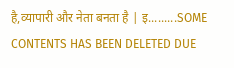है,व्यापारी और नेता बनता है | इ.........SOME CONTENTS HAS BEEN DELETED DUE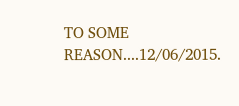TO SOME REASON....12/06/2015.